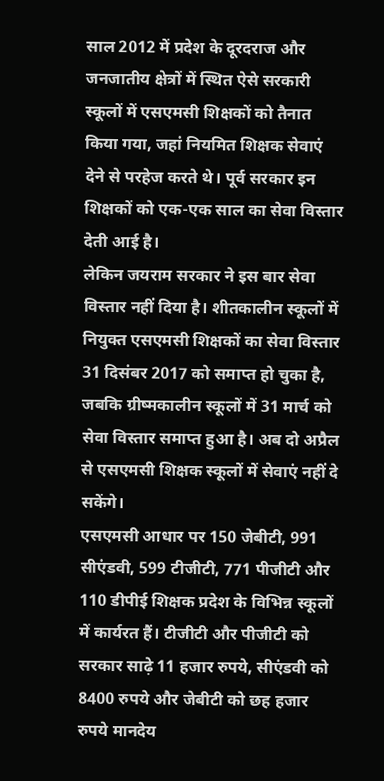साल 2012 में प्रदेश के दूरदराज और जनजातीय क्षेत्रों में स्थित ऐसे सरकारी स्कूलों में एसएमसी शिक्षकों को तैनात किया गया, जहां नियमित शिक्षक सेवाएं देने से परहेज करते थे। पूर्व सरकार इन शिक्षकों को एक-एक साल का सेवा विस्तार देती आई है।
लेकिन जयराम सरकार ने इस बार सेवा विस्तार नहीं दिया है। शीतकालीन स्कूलों में नियुक्त एसएमसी शिक्षकों का सेवा विस्तार 31 दिसंबर 2017 को समाप्त हो चुका है, जबकि ग्रीष्मकालीन स्कूलों में 31 मार्च को सेवा विस्तार समाप्त हुआ है। अब दो अप्रैल से एसएमसी शिक्षक स्कूलों में सेवाएं नहीं दे सकेंगे।
एसएमसी आधार पर 150 जेबीटी, 991 सीएंडवी, 599 टीजीटी, 771 पीजीटी और 110 डीपीई शिक्षक प्रदेश के विभिन्न स्कूलों में कार्यरत हैं। टीजीटी और पीजीटी को सरकार साढ़े 11 हजार रुपये, सीएंडवी को 8400 रुपये और जेबीटी को छह हजार रुपये मानदेय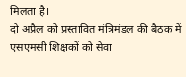मिलता है।
दो अप्रैल को प्रस्तावित मंत्रिमंडल की बैठक में एसएमसी शिक्षकों को सेवा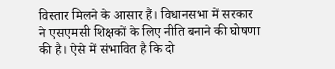विस्तार मिलने के आसार हैं। विधानसभा में सरकार ने एसएमसी शिक्षकों के लिए नीति बनाने की घोषणा की है। ऐसे में संभावित है कि दो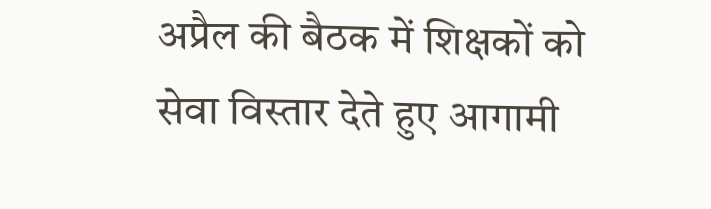अप्रैल की बैठक में शिक्षकों को सेवा विस्तार देते हुए आगामी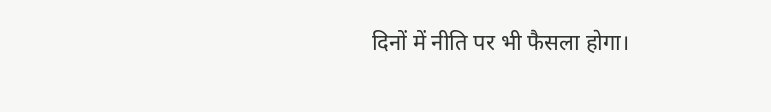दिनों में नीति पर भी फैसला होगा।